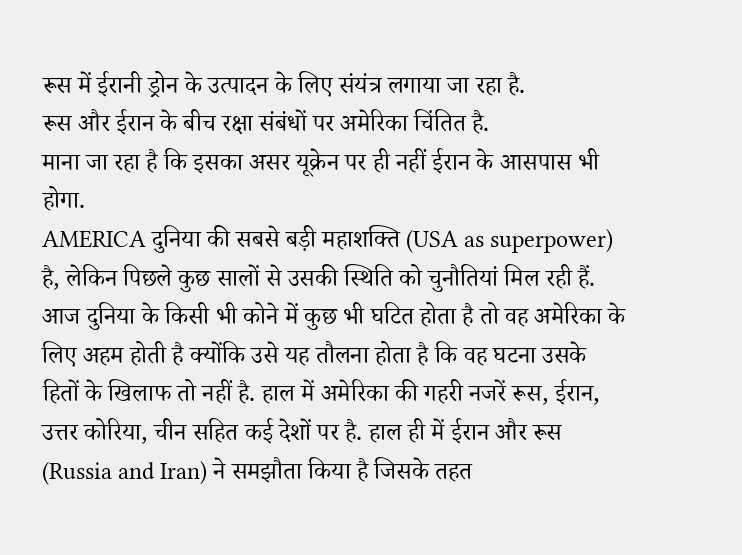रूस में ईरानी ड्रोन के उत्पादन के लिए संयंत्र लगाया जा रहा है.
रूस और ईरान के बीच रक्षा संबंधों पर अमेरिका चिंतित है.
माना जा रहा है कि इसका असर यूक्रेन पर ही नहीं ईरान के आसपास भी होगा.
AMERICA दुनिया की सबसे बड़ी महाशक्ति (USA as superpower) है, लेकिन पिछले कुछ सालों से उसकी स्थिति को चुनौतियां मिल रही हैं. आज दुनिया के किसी भी कोने में कुछ भी घटित होता है तो वह अमेरिका के लिए अहम होती है क्योंकि उसे यह तौलना होता है कि वह घटना उसके हितों के खिलाफ तो नहीं है. हाल में अमेरिका की गहरी नजरें रूस, ईरान, उत्तर कोरिया, चीन सहित कई देशों पर है. हाल ही में ईरान और रूस (Russia and Iran) ने समझौता किया है जिसके तहत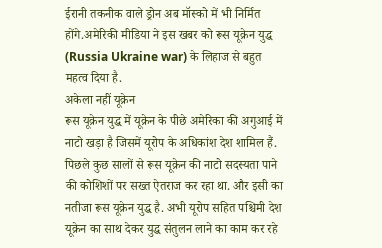ईरानी तकनीक वाले ड्रोन अब मॉस्को में भी निर्मित होंगे.अमेरिकी मीडिया ने इस खबर को रूस यूक्रेन युद्ध (Russia Ukraine war) के लिहाज से बहुत महत्व दिया है.
अकेला नहीं यूक्रेन
रूस यूक्रेन युद्ध में यूक्रेन के पीछे अमेरिका की अगुआई में नाटो खड़ा है जिसमें यूरोप के अधिकांश देश शामिल हैं. पिछले कुछ सालों से रूस यूक्रेन की नाटो सदस्यता पाने की कोशिशों पर सख्त ऐतराज कर रहा था. और इसी का नतीजा रूस यूक्रेन युद्ध है. अभी यूरोप सहित पश्चिमी देश यूक्रेन का साथ देकर युद्ध संतुलन लाने का काम कर रहे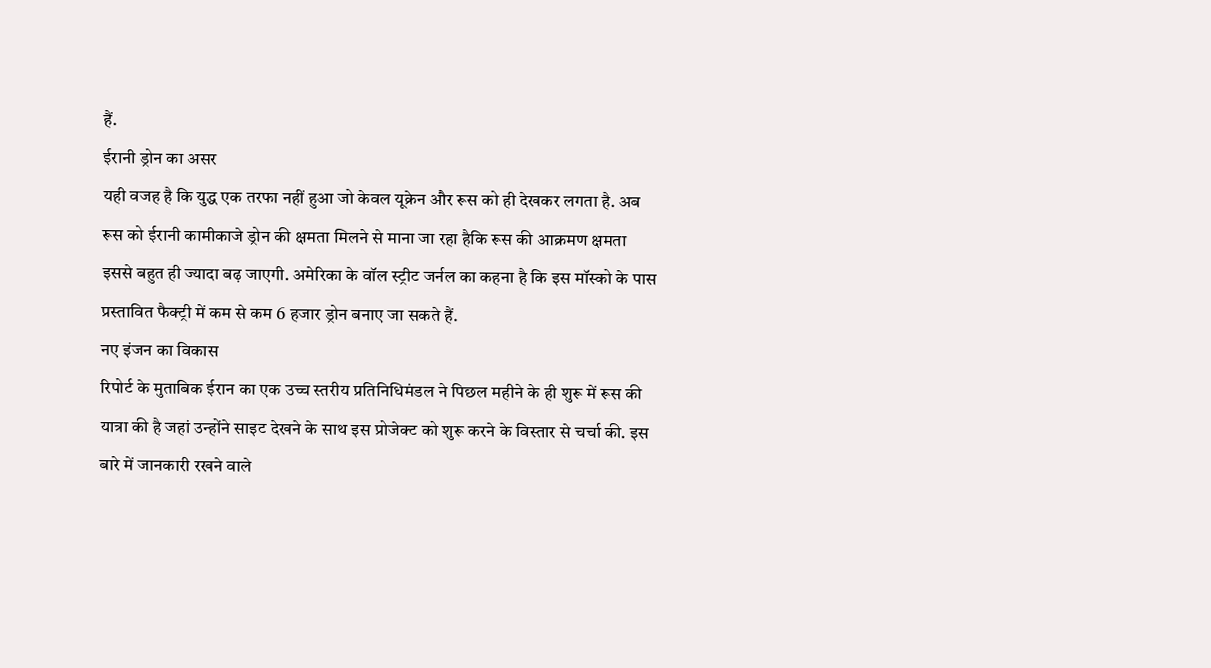हैं.
ईरानी ड्रोन का असर
यही वजह है कि युद्ध एक तरफा नहीं हुआ जो केवल यूक्रेन और रूस को ही देखकर लगता है. अब रूस को ईरानी कामीकाजे ड्रोन की क्षमता मिलने से माना जा रहा हैकि रूस की आक्रमण क्षमता इससे बहुत ही ज्यादा बढ़ जाएगी. अमेरिका के वॉल स्ट्रीट जर्नल का कहना है कि इस मॉस्को के पास प्रस्तावित फैक्ट्री में कम से कम 6 हजार ड्रोन बनाए जा सकते हैं.
नए इंजन का विकास
रिपोर्ट के मुताबिक ईरान का एक उच्च स्तरीय प्रतिनिधिमंडल ने पिछल महीने के ही शुरू में रूस की यात्रा की है जहां उन्होंने साइट देखने के साथ इस प्रोजेक्ट को शुरू करने के विस्तार से चर्चा की. इस बारे में जानकारी रखने वाले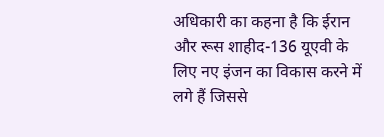अधिकारी का कहना है कि ईरान और रूस शाहीद-136 यूएवी के लिए नए इंजन का विकास करने में लगे हैं जिससे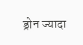ड्रोन ज्यादा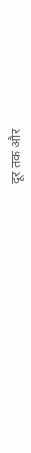दूर तक और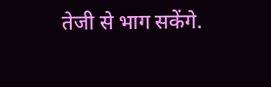तेजी से भाग सकेंगे.